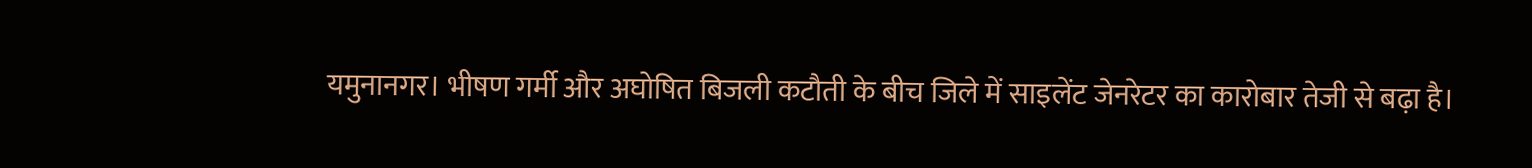यमुनानगर। भीषण गर्मी और अघोषित बिजली कटौती के बीच जिले में साइलेंट जेनरेटर का कारोबार तेजी से बढ़ा है।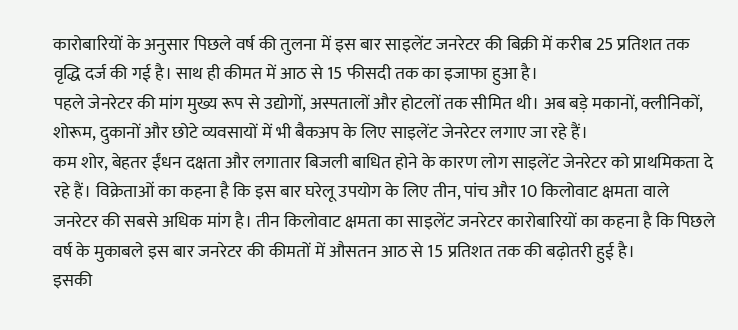कारोबारियों के अनुसार पिछले वर्ष की तुलना में इस बार साइलेंट जनरेटर की बिक्री में करीब 25 प्रतिशत तक वृद्धि दर्ज की गई है। साथ ही कीमत में आठ से 15 फीसदी तक का इजाफा हुआ है।
पहले जेनरेटर की मांग मुख्य रूप से उद्योगों, अस्पतालों और होटलों तक सीमित थी। अब बड़े मकानों, क्लीनिकों, शोरूम, दुकानों और छोटे व्यवसायों में भी बैकअप के लिए साइलेंट जेनरेटर लगाए जा रहे हैं।
कम शोर, बेहतर ईंधन दक्षता और लगातार बिजली बाधित होने के कारण लोग साइलेंट जेनरेटर को प्राथमिकता दे रहे हैं। विक्रेताओं का कहना है कि इस बार घरेलू उपयोग के लिए तीन, पांच और 10 किलोवाट क्षमता वाले जनरेटर की सबसे अधिक मांग है। तीन किलोवाट क्षमता का साइलेंट जनरेटर कारोबारियों का कहना है कि पिछले वर्ष के मुकाबले इस बार जनरेटर की कीमतों में औसतन आठ से 15 प्रतिशत तक की बढ़ोतरी हुई है।
इसकी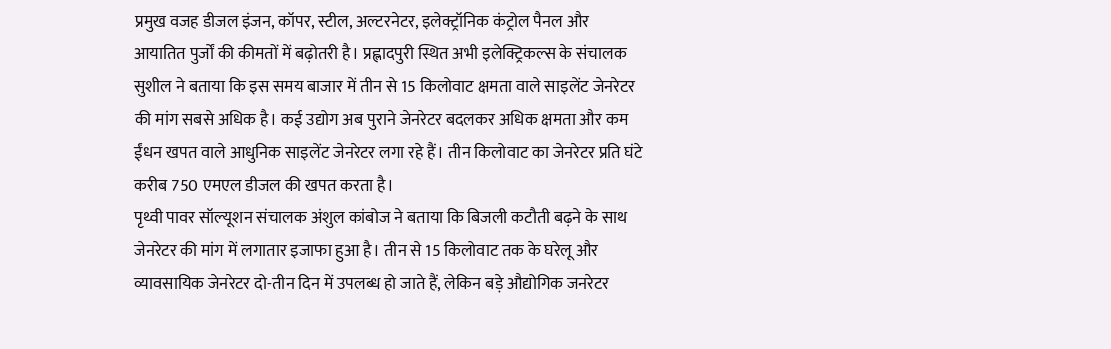प्रमुख वजह डीजल इंजन, कॉपर, स्टील, अल्टरनेटर, इलेक्ट्रॉनिक कंट्रोल पैनल और आयातित पुर्जों की कीमतों में बढ़ोतरी है। प्रह्लादपुरी स्थित अभी इलेक्ट्रिकल्स के संचालक सुशील ने बताया कि इस समय बाजार में तीन से 15 किलोवाट क्षमता वाले साइलेंट जेनरेटर की मांग सबसे अधिक है। कई उद्योग अब पुराने जेनरेटर बदलकर अधिक क्षमता और कम ईंधन खपत वाले आधुनिक साइलेंट जेनरेटर लगा रहे हैं। तीन किलोवाट का जेनरेटर प्रति घंटे करीब 750 एमएल डीजल की खपत करता है।
पृथ्वी पावर सॉल्यूशन संचालक अंशुल कांबोज ने बताया कि बिजली कटौती बढ़ने के साथ जेनरेटर की मांग में लगातार इजाफा हुआ है। तीन से 15 किलोवाट तक के घरेलू और व्यावसायिक जेनरेटर दो-तीन दिन में उपलब्ध हो जाते हैं, लेकिन बड़े औद्योगिक जनरेटर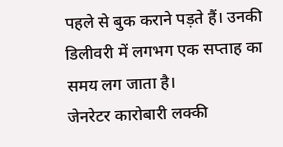पहले से बुक कराने पड़ते हैं। उनकी डिलीवरी में लगभग एक सप्ताह का समय लग जाता है।
जेनरेटर कारोबारी लक्की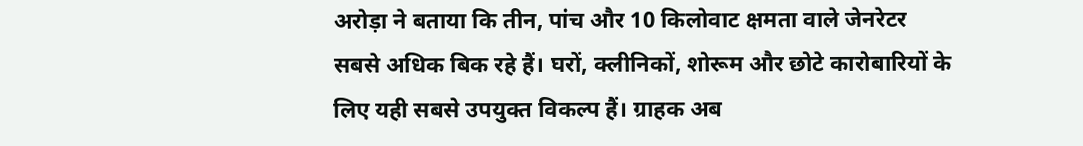अरोड़ा ने बताया कि तीन, पांच और 10 किलोवाट क्षमता वाले जेनरेटर सबसे अधिक बिक रहे हैं। घरों, क्लीनिकों, शोरूम और छोटे कारोबारियों के लिए यही सबसे उपयुक्त विकल्प हैं। ग्राहक अब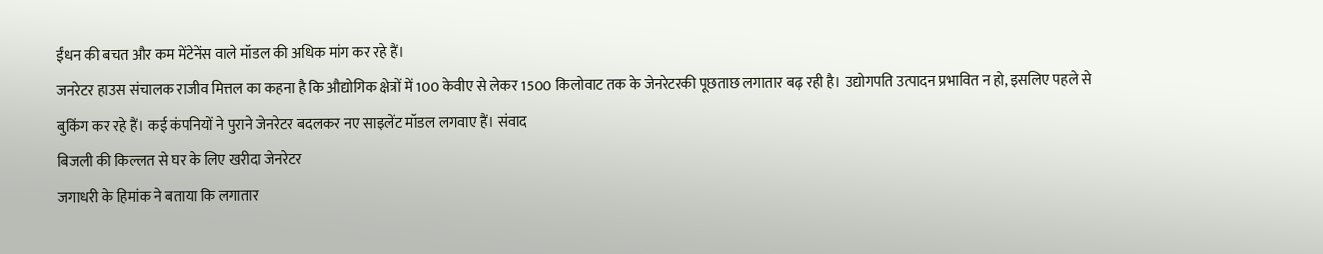ईंधन की बचत और कम मेंटेनेंस वाले मॉडल की अधिक मांग कर रहे हैं।
जनरेटर हाउस संचालक राजीव मित्तल का कहना है कि औद्योगिक क्षेत्रों में 100 केवीए से लेकर 1500 किलोवाट तक के जेनरेटरकी पूछताछ लगातार बढ़ रही है। उद्योगपति उत्पादन प्रभावित न हो, इसलिए पहले से बुकिंग कर रहे हैं। कई कंपनियों ने पुराने जेनरेटर बदलकर नए साइलेंट मॉडल लगवाए हैं। संवाद
बिजली की किल्लत से घर के लिए खरीदा जेनरेटर
जगाधरी के हिमांक ने बताया कि लगातार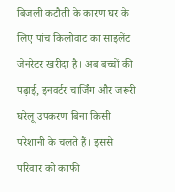बिजली कटौती के कारण घर के लिए पांच किलोवाट का साइलेंट जेनरेटर खरीदा है। अब बच्चों की पढ़ाई, इनवर्टर चार्जिंग और जरूरी घरेलू उपकरण बिना किसी परेशानी के चलते हैं। इससे परिवार को काफी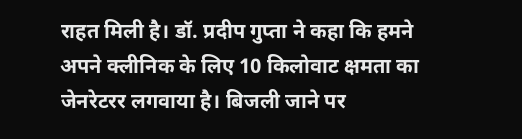राहत मिली है। डॉ. प्रदीप गुप्ता ने कहा कि हमने अपने क्लीनिक के लिए 10 किलोवाट क्षमता का जेनरेटरर लगवाया है। बिजली जाने पर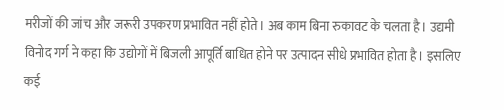मरीजों की जांच और जरूरी उपकरण प्रभावित नहीं होते। अब काम बिना रुकावट के चलता है। उद्यमी विनोद गर्ग ने कहा कि उद्योगों में बिजली आपूर्ति बाधित होने पर उत्पादन सीधे प्रभावित होता है। इसलिए कई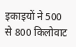इकाइयों ने 500 से 800 किलोवाट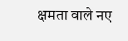क्षमता वाले नए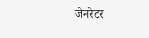जेनरेटर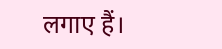लगाए हैं।